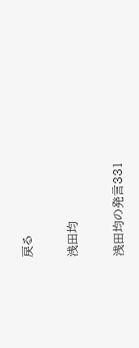戻る

浅田均

浅田均の発言331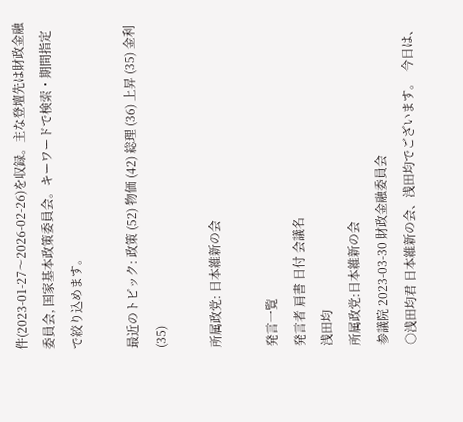件(2023-01-27〜2026-02-26)を収録。主な登壇先は財政金融委員会, 国家基本政策委員会。キーワードで検索・期間指定で絞り込めます。

最近のトピック: 政策 (52) 物価 (42) 総理 (36) 上昇 (35) 金利 (35)

所属政党: 日本維新の会

発言一覧
発言者 肩書 日付 会議名
浅田均
所属政党:日本維新の会
参議院 2023-03-30 財政金融委員会
○浅田均君 日本維新の会、浅田均でございます。  今日は、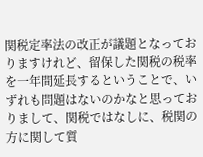関税定率法の改正が議題となっておりますけれど、留保した関税の税率を一年間延長するということで、いずれも問題はないのかなと思っておりまして、関税ではなしに、税関の方に関して質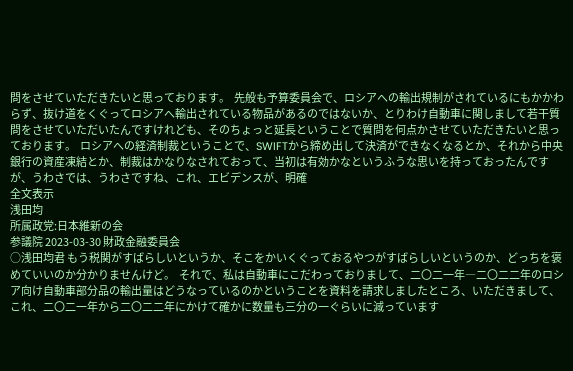問をさせていただきたいと思っております。  先般も予算委員会で、ロシアへの輸出規制がされているにもかかわらず、抜け道をくぐってロシアへ輸出されている物品があるのではないか、とりわけ自動車に関しまして若干質問をさせていただいたんですけれども、そのちょっと延長ということで質問を何点かさせていただきたいと思っております。  ロシアへの経済制裁ということで、SWIFTから締め出して決済ができなくなるとか、それから中央銀行の資産凍結とか、制裁はかなりなされておって、当初は有効かなというふうな思いを持っておったんですが、うわさでは、うわさですね、これ、エビデンスが、明確
全文表示
浅田均
所属政党:日本維新の会
参議院 2023-03-30 財政金融委員会
○浅田均君 もう税関がすばらしいというか、そこをかいくぐっておるやつがすばらしいというのか、どっちを褒めていいのか分かりませんけど。  それで、私は自動車にこだわっておりまして、二〇二一年―二〇二二年のロシア向け自動車部分品の輸出量はどうなっているのかということを資料を請求しましたところ、いただきまして、これ、二〇二一年から二〇二二年にかけて確かに数量も三分の一ぐらいに減っています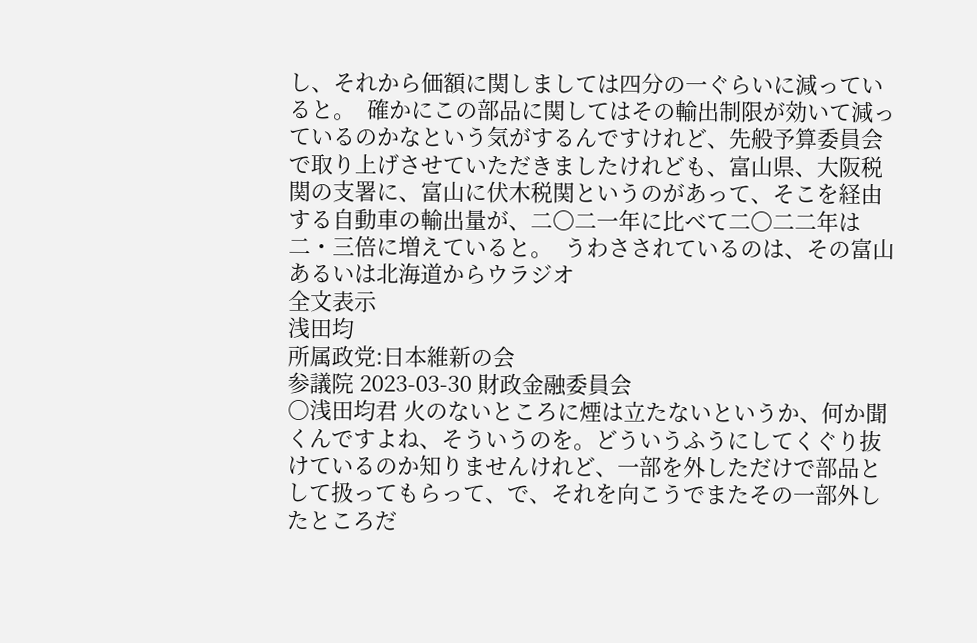し、それから価額に関しましては四分の一ぐらいに減っていると。  確かにこの部品に関してはその輸出制限が効いて減っているのかなという気がするんですけれど、先般予算委員会で取り上げさせていただきましたけれども、富山県、大阪税関の支署に、富山に伏木税関というのがあって、そこを経由する自動車の輸出量が、二〇二一年に比べて二〇二二年は二・三倍に増えていると。  うわさされているのは、その富山あるいは北海道からウラジオ
全文表示
浅田均
所属政党:日本維新の会
参議院 2023-03-30 財政金融委員会
○浅田均君 火のないところに煙は立たないというか、何か聞くんですよね、そういうのを。どういうふうにしてくぐり抜けているのか知りませんけれど、一部を外しただけで部品として扱ってもらって、で、それを向こうでまたその一部外したところだ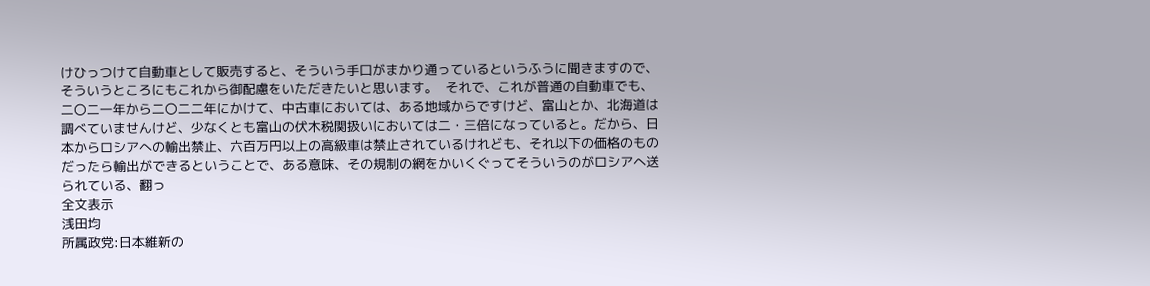けひっつけて自動車として販売すると、そういう手口がまかり通っているというふうに聞きますので、そういうところにもこれから御配慮をいただきたいと思います。  それで、これが普通の自動車でも、二〇二一年から二〇二二年にかけて、中古車においては、ある地域からですけど、富山とか、北海道は調べていませんけど、少なくとも富山の伏木税関扱いにおいては二・三倍になっていると。だから、日本からロシアへの輸出禁止、六百万円以上の高級車は禁止されているけれども、それ以下の価格のものだったら輸出ができるということで、ある意味、その規制の網をかいくぐってそういうのがロシアへ送られている、翻っ
全文表示
浅田均
所属政党:日本維新の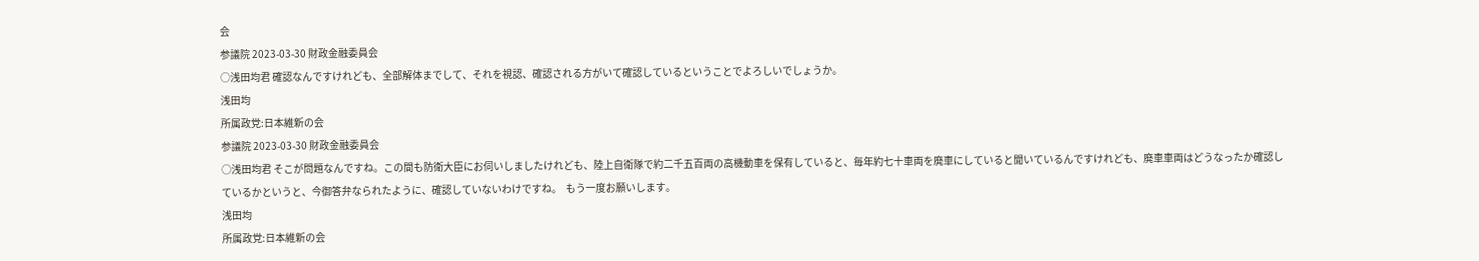会
参議院 2023-03-30 財政金融委員会
○浅田均君 確認なんですけれども、全部解体までして、それを視認、確認される方がいて確認しているということでよろしいでしょうか。
浅田均
所属政党:日本維新の会
参議院 2023-03-30 財政金融委員会
○浅田均君 そこが問題なんですね。この間も防衛大臣にお伺いしましたけれども、陸上自衛隊で約二千五百両の高機動車を保有していると、毎年約七十車両を廃車にしていると聞いているんですけれども、廃車車両はどうなったか確認しているかというと、今御答弁なられたように、確認していないわけですね。  もう一度お願いします。
浅田均
所属政党:日本維新の会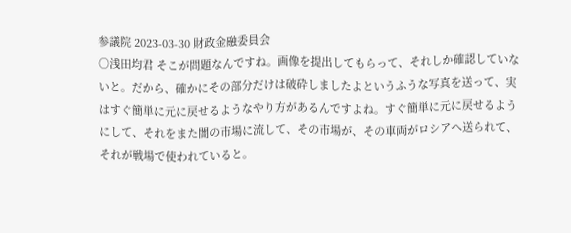参議院 2023-03-30 財政金融委員会
○浅田均君 そこが問題なんですね。画像を提出してもらって、それしか確認していないと。だから、確かにその部分だけは破砕しましたよというふうな写真を送って、実はすぐ簡単に元に戻せるようなやり方があるんですよね。すぐ簡単に元に戻せるようにして、それをまた闇の市場に流して、その市場が、その車両がロシアへ送られて、それが戦場で使われていると。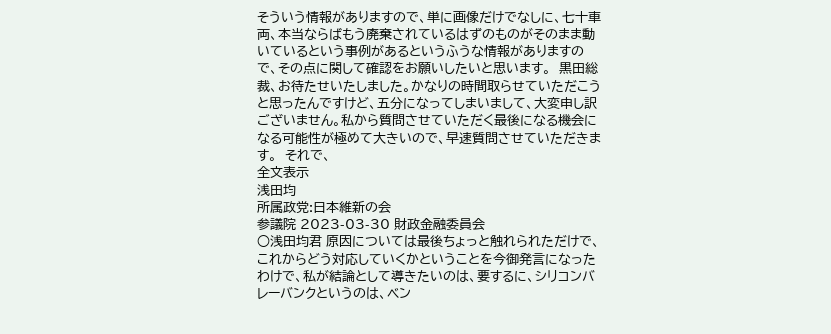そういう情報がありますので、単に画像だけでなしに、七十車両、本当ならばもう廃棄されているはずのものがそのまま動いているという事例があるというふうな情報がありますので、その点に関して確認をお願いしたいと思います。  黒田総裁、お待たせいたしました。かなりの時間取らせていただこうと思ったんですけど、五分になってしまいまして、大変申し訳ございません。私から質問させていただく最後になる機会になる可能性が極めて大きいので、早速質問させていただきます。  それで、
全文表示
浅田均
所属政党:日本維新の会
参議院 2023-03-30 財政金融委員会
○浅田均君 原因については最後ちょっと触れられただけで、これからどう対応していくかということを今御発言になったわけで、私が結論として導きたいのは、要するに、シリコンバレーバンクというのは、ベン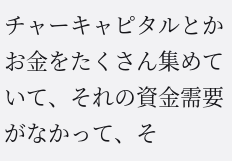チャーキャピタルとかお金をたくさん集めていて、それの資金需要がなかって、そ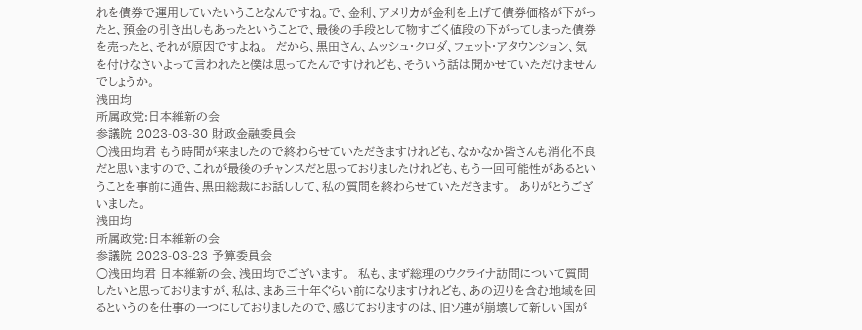れを債券で運用していたいうことなんですね。で、金利、アメリカが金利を上げて債券価格が下がったと、預金の引き出しもあったということで、最後の手段として物すごく値段の下がってしまった債券を売ったと、それが原因ですよね。  だから、黒田さん、ムッシュ・クロダ、フェット・アタウンション、気を付けなさいよって言われたと僕は思ってたんですけれども、そういう話は聞かせていただけませんでしょうか。
浅田均
所属政党:日本維新の会
参議院 2023-03-30 財政金融委員会
○浅田均君 もう時間が来ましたので終わらせていただきますけれども、なかなか皆さんも消化不良だと思いますので、これが最後のチャンスだと思っておりましたけれども、もう一回可能性があるということを事前に通告、黒田総裁にお話しして、私の質問を終わらせていただきます。  ありがとうございました。
浅田均
所属政党:日本維新の会
参議院 2023-03-23 予算委員会
○浅田均君 日本維新の会、浅田均でございます。  私も、まず総理のウクライナ訪問について質問したいと思っておりますが、私は、まあ三十年ぐらい前になりますけれども、あの辺りを含む地域を回るというのを仕事の一つにしておりましたので、感じておりますのは、旧ソ連が崩壊して新しい国が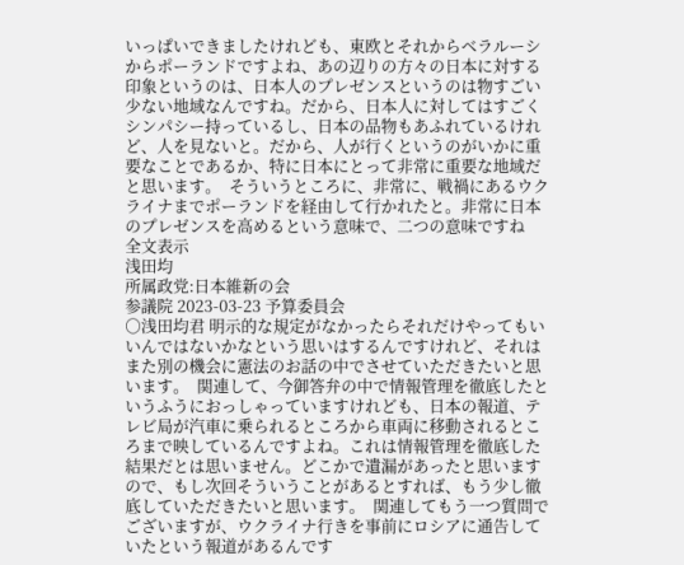いっぱいできましたけれども、東欧とそれからベラルーシからポーランドですよね、あの辺りの方々の日本に対する印象というのは、日本人のプレゼンスというのは物すごい少ない地域なんですね。だから、日本人に対してはすごくシンパシー持っているし、日本の品物もあふれているけれど、人を見ないと。だから、人が行くというのがいかに重要なことであるか、特に日本にとって非常に重要な地域だと思います。  そういうところに、非常に、戦禍にあるウクライナまでポーランドを経由して行かれたと。非常に日本のプレゼンスを高めるという意味で、二つの意味ですね
全文表示
浅田均
所属政党:日本維新の会
参議院 2023-03-23 予算委員会
○浅田均君 明示的な規定がなかったらそれだけやってもいいんではないかなという思いはするんですけれど、それはまた別の機会に憲法のお話の中でさせていただきたいと思います。  関連して、今御答弁の中で情報管理を徹底したというふうにおっしゃっていますけれども、日本の報道、テレビ局が汽車に乗られるところから車両に移動されるところまで映しているんですよね。これは情報管理を徹底した結果だとは思いません。どこかで遺漏があったと思いますので、もし次回そういうことがあるとすれば、もう少し徹底していただきたいと思います。  関連してもう一つ質問でございますが、ウクライナ行きを事前にロシアに通告していたという報道があるんです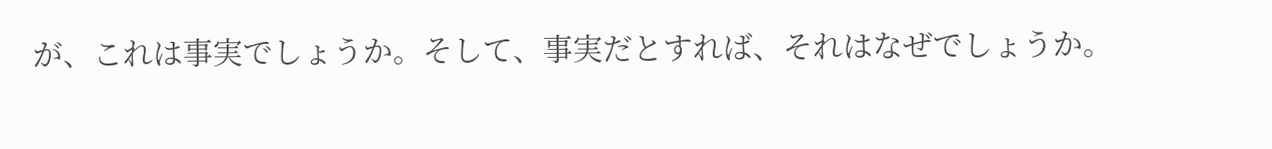が、これは事実でしょうか。そして、事実だとすれば、それはなぜでしょうか。